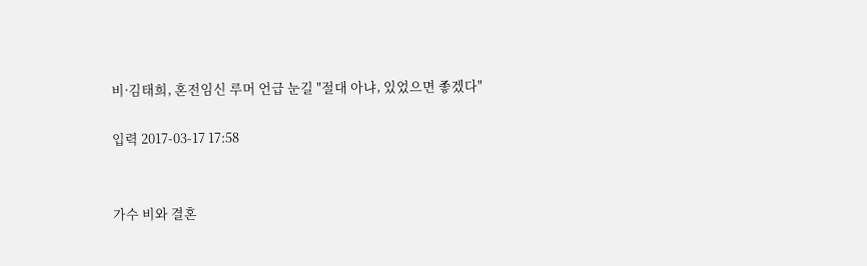비·김태희, 혼전임신 루머 언급 눈길 "절대 아냐, 있었으면 좋겠다"

입력 2017-03-17 17:58


가수 비와 결혼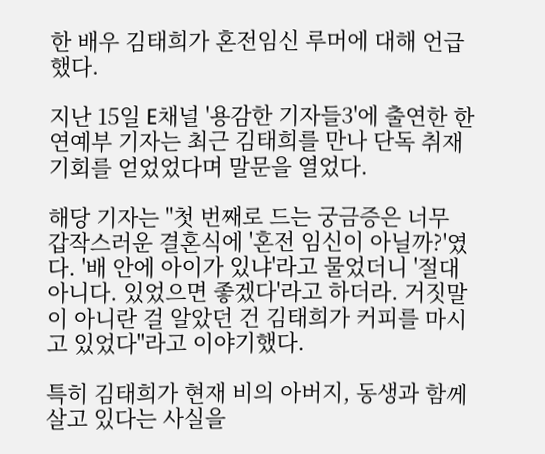한 배우 김태희가 혼전임신 루머에 대해 언급했다.

지난 15일 E채널 '용감한 기자들3'에 출연한 한 연예부 기자는 최근 김태희를 만나 단독 취재 기회를 얻었었다며 말문을 열었다.

해당 기자는 "첫 번째로 드는 궁금증은 너무 갑작스러운 결혼식에 '혼전 임신이 아닐까?'였다. '배 안에 아이가 있냐'라고 물었더니 '절대 아니다. 있었으면 좋겠다'라고 하더라. 거짓말이 아니란 걸 알았던 건 김태희가 커피를 마시고 있었다"라고 이야기했다.

특히 김태희가 현재 비의 아버지, 동생과 함께 살고 있다는 사실을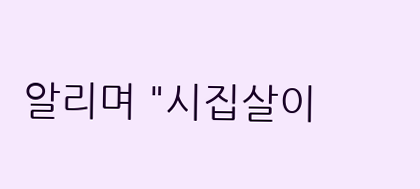알리며 "시집살이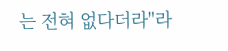는 전혀 없다더라"라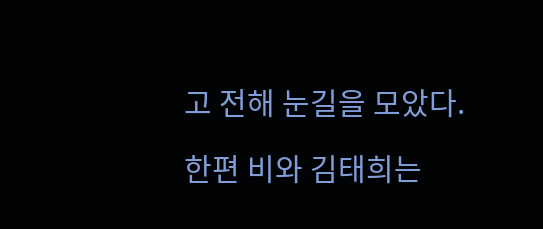고 전해 눈길을 모았다.

한편 비와 김태희는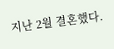지난 2월 결혼했다.